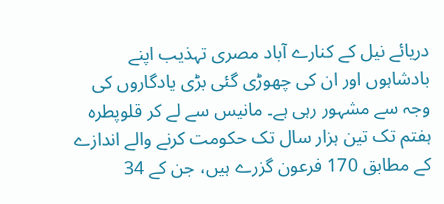دریائے نیل کے کنارے آباد مصری تہذیب اپنے بادشاہوں اور ان کی چھوڑی گئی بڑی یادگاروں کی وجہ سے مشہور رہی ہے۔ مانیس سے لے کر قلوپطرہ ہفتم تک تین ہزار سال تک حکومت کرنے والے اندازے کے مطابق 170 فرعون گزرے ہیں، جن کے 34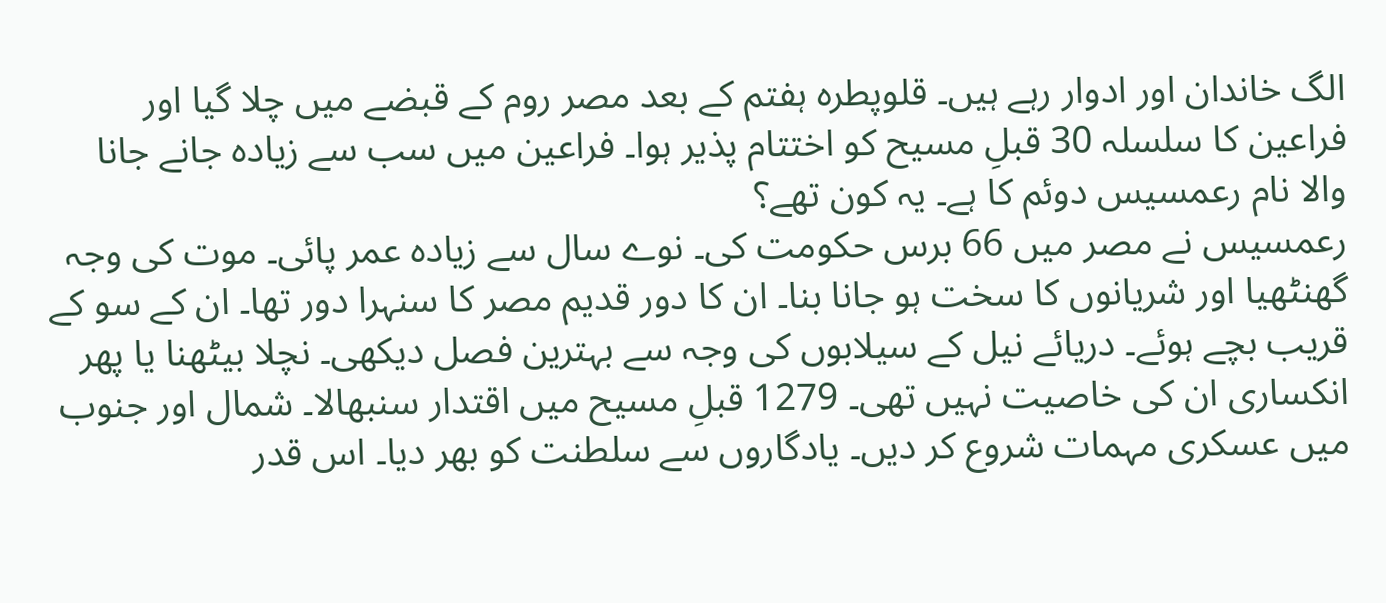الگ خاندان اور ادوار رہے ہیں۔ قلوپطرہ ہفتم کے بعد مصر روم کے قبضے میں چلا گیا اور فراعین کا سلسلہ 30 قبلِ مسیح کو اختتام پذیر ہوا۔ فراعین میں سب سے زیادہ جانے جانا والا نام رعمسیس دوئم کا ہے۔ یہ کون تھے؟
رعمسیس نے مصر میں 66 برس حکومت کی۔ نوے سال سے زیادہ عمر پائی۔ موت کی وجہ گھنٹھیا اور شریانوں کا سخت ہو جانا بنا۔ ان کا دور قدیم مصر کا سنہرا دور تھا۔ ان کے سو کے قریب بچے ہوئے۔ دریائے نیل کے سیلابوں کی وجہ سے بہترین فصل دیکھی۔ نچلا بیٹھنا یا پھر انکساری ان کی خاصیت نہیں تھی۔ 1279 قبلِ مسیح میں اقتدار سنبھالا۔ شمال اور جنوب میں عسکری مہمات شروع کر دیں۔ یادگاروں سے سلطنت کو بھر دیا۔ اس قدر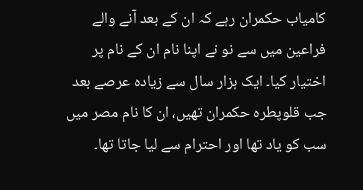کامیاب حکمران رہے کہ ان کے بعد آنے والے فراعین میں سے نو نے اپنا نام ان کے نام پر اختیار کیا۔ ایک ہزار سال سے زیادہ عرصے بعد جب قلوپطرہ حکمران تھیں، ان کا نام مصر میں سب کو یاد تھا اور احترام سے لیا جاتا تھا۔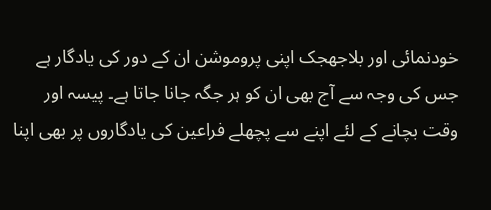خودنمائی اور بلاجھجک اپنی پروموشن ان کے دور کی یادگار ہے جس کی وجہ سے آج بھی ان کو ہر جگہ جانا جاتا ہے۔ پیسہ اور وقت بچانے کے لئے اپنے سے پچھلے فراعین کی یادگاروں پر بھی اپنا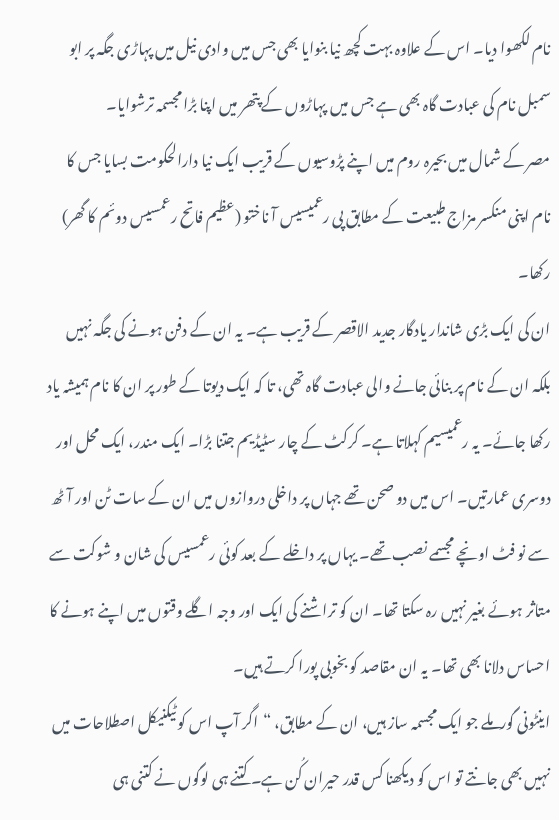نام لکھوا دیا۔ اس کے علاوہ بہت کچھ نیا بنوایا بھی جس میں وادی نیل میں پہاڑی جگہ پر ابو سمبل نام کی عبادت گاہ بھی ہے جس میں پہاڑوں کے پتھر میں اپنا بڑا مجسمہ ترشوایا۔
مصر کے شمال میں بحیرہ روم میں اپنے پڑوسیوں کے قریب ایک نیا دارالحکومت بسایا جس کا نام اپنی منکسر مزاج طبیعت کے مطابق پی رعمیسیس آ ناختو (عظیم فاتح رعمسیس دوئم کا گھر) رکھا۔
ان کی ایک بڑی شاندار یادگار جدید الاقصر کے قریب ہے۔ یہ ان کے دفن ہونے کی جگہ نہیں بلکہ ان کے نام پر بنائی جانے والی عبادت گاہ تھی، تا کہ ایک دیوتا کے طور پر ان کا نام ہمیشہ یاد رکھا جائے۔ یہ رعمیسیم کہلاتا ہے۔ کرکٹ کے چار سٹیڈیم جتنا بڑا۔ ایک مندر، ایک محل اور دوسری عمارتیں۔ اس میں دو صحن تھے جہاں پر داخلی دروازوں میں ان کے سات ٹن اور آٹھ سے نو فٹ اونچے مجسمے نصب تھے۔ یہاں پر داخلے کے بعد کوئی رعمسیس کی شان و شوکت سے متاثر ہوئے بغیر نہیں رہ سکتا تھا۔ ان کو تراشنے کی ایک اور وجہ اگلے وقتوں میں اپنے ہونے کا احساس دلانا بھی تھا۔ یہ ان مقاصد کو بخوبی پورا کرتے ہیں۔
اینٹونی گورملے جو ایک مجسمہ ساز ہیں، ان کے مطابق، “اگر آپ اس کو ٹیکنیکل اصطلاحات میں نہیں بھی جانتے تو اس کو دیکھنا کس قدر حیران کُن ہے۔ کتنے ہی لوگوں نے کتنی ہی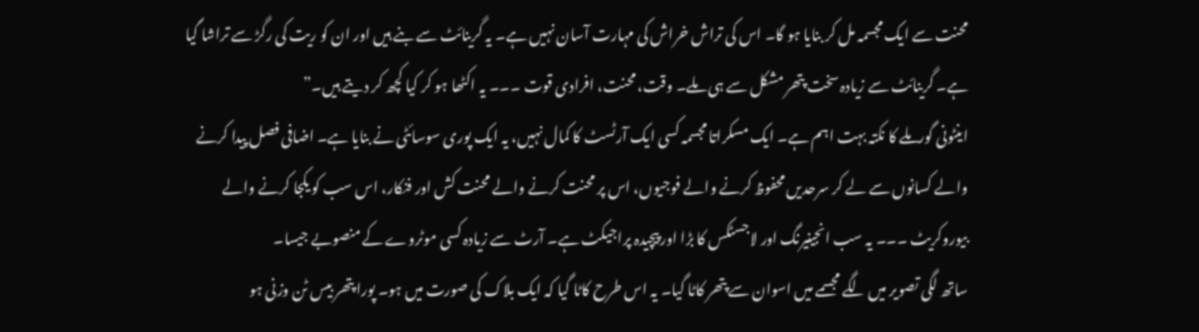محنت سے ایک مجسمہ مل کر بنایا ہو گا۔ اس کی تراش خراش کی مہارت آسان نہیں ہے۔ یہ گرینائٹ سے بنے ہیں اور ان کو ریت کی رگڑ سے تراشا گیا ہے۔ گرینائٹ سے زیادہ سخت پتھر مشکل سے ہی ملے۔ وقت، محنت، افرادی قوت ۔۔۔ یہ اکٹھا ہو کر کیا کچھ کر دیتے ہیں۔”
اینٹونی گورملے کا نکتہ بہت اہم ہے۔ ایک مسکراتا مجسمہ کسی ایک آرٹسٹ کا کمال نہیں، یہ ایک پوری سوسائٹی نے بنایا ہے۔ اضافی فصل پیدا کرنے والے کسانوں سے لے کر سرحدیں محفوظ کرنے والے فوجیوں، اس پر محنت کرنے والے محنت کش اور فنکار، اس سب کو یکجا کرنے والے بیوروکریٹ ۔۔۔ یہ سب انجینیرنگ اور لاجسٹکس کا بڑا اور پیچیدہ پراجیکٹ ہے۔ آرٹ سے زیادہ کسی موٹروے کے منصوبے جیسا۔
ساتھ لگی تصویر میں لگے مجسمے میں اسوان سے پتھر کاٹا گیا۔ یہ اس طرح کاٹا گیا کہ ایک بلاک کی صورت میں ہو۔ پورا پتھر بیس ٹن وزنی ہو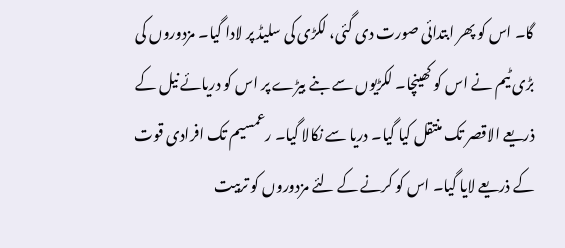گا۔ اس کو پھر ابتدائی صورت دی گئی، لکڑی کی سلیڈ پر لادا گیا۔ مزدوروں کی بڑی ٹیم نے اس کو کھینچا۔ لکڑیوں سے بنے بیڑے پر اس کو دریائے نیل کے ذریعے الاقصر تک منتقل کیا گیا۔ دریا سے نکالا گیا۔ رعمسیم تک افرادی قوت کے ذریعے لایا گیا۔ اس کو کرنے کے لئے مزدوروں کو تربیت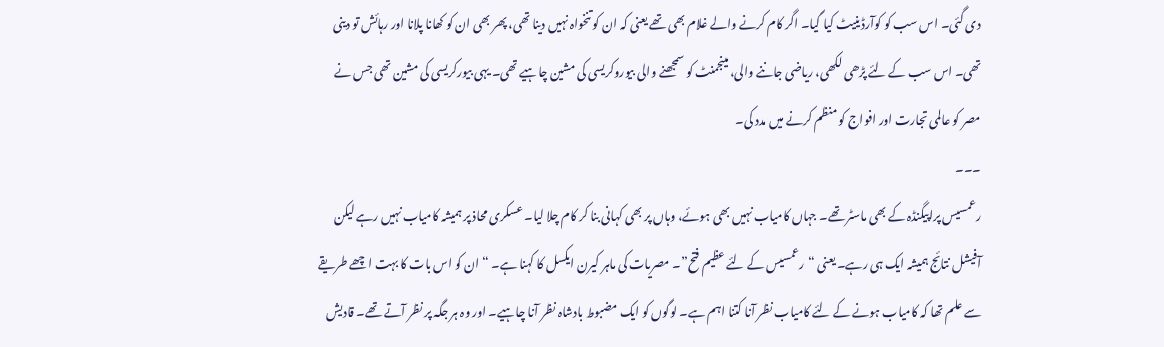دی گئی۔ اس سب کو کوآرڈینیٹ کیا گیا۔ اگر کام کرنے والے غلام بھی تھے یعنی کہ ان کو تنخواہ نہیں دینا تھی، پھر بھی ان کو کھانا پلانا اور رہائش تو دینی تھی۔ اس سب کے لئے پڑھی لکھی، ریاضی جاننے والی، مینجمنٹ کو سمجھنے والی بیوروکریسی کی مشین چاہیے تھی۔ یہی بیورکریسی کی مشین تھی جس نے مصر کو عالمی تجارت اور افواج کو منظم کرنے میں مدد کی۔
۔۔۔
رعمسیس پراپیگنڈہ کے بھی ماسٹر تھے۔ جہاں کامیاب نہیں بھی ہوئے، وہاں پر بھی کہانی بنا کر کام چلا لیا۔ عسکری محاذ پر ہمیشہ کامیاب نہیں رہے لیکن آفیشل نتائج ہمیشہ ایک ہی رہے۔ یعنی “رعمسیس کے لئے عظیم فتح”۔ مصریات کی ماہر کیرن ایکسل کا کہنا ہے۔ “ ان کو اس بات کا بہت اچھے طریقے سے علم تھا کہ کامیاب ہونے کے لئے کامیاب نظر آنا کتنا اہم ہے۔ لوگوں کو ایک مضبوط بادشاہ نظر آنا چاہیے۔ اور وہ ہر جگہ پر نظر آتے تھے۔ قادیش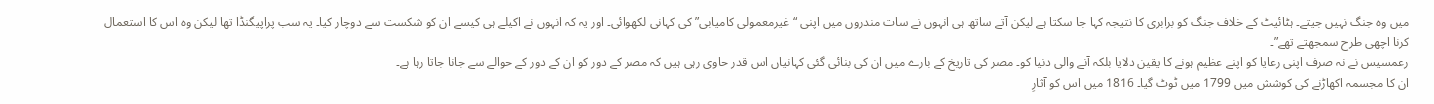میں وہ جنگ نہیں جیتے۔ ہٹائیٹ کے خلاف جنگ کو برابری کا نتیجہ کہا جا سکتا ہے لیکن آتے ساتھ ہی انہوں نے سات مندروں میں اپنی “غیرمعمولی کامیابی” کی کہانی لکھوائی۔ اور یہ کہ انہوں نے اکیلے ہی کیسے ان کو شکست سے دوچار کیا۔ یہ سب پراپیگنڈا تھا لیکن وہ اس کا استعمال کرنا اچھی طرح سمجھتے تھے”۔
رعمسیس نے نہ صرف اپنی رعایا کو اپنے عظیم ہونے کا یقین دلایا بلکہ آنے والی دنیا کو۔ مصر کی تاریخ کے بارے میں ان کی بنائی گئی کہانیاں اس قدر حاوی رہی ہیں کہ مصر کے دور کو ان کے دور کے حوالے سے جانا جاتا رہا ہے۔
ان کا مجسمہ اکھاڑنے کی کوشش میں 1799 میں ٹوٹ گیا۔ 1816 میں اس کو آثارِ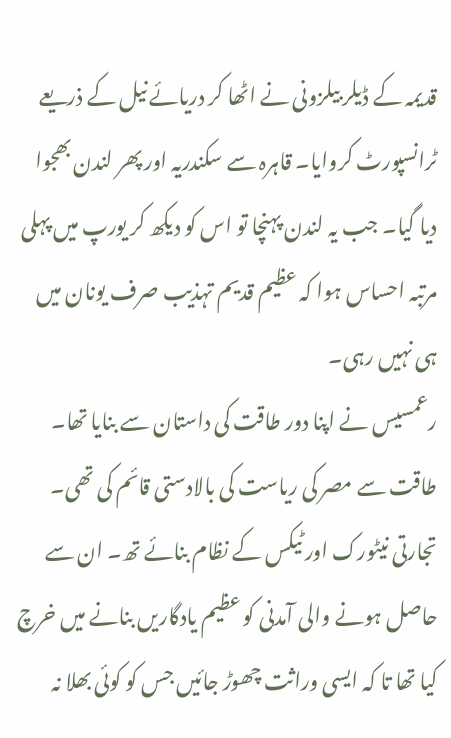قدیمہ کے ڈیلر بیلزونی نے اٹھا کر دریائے نیل کے ذریعے ٹرانسپورٹ کروایا۔ قاہرہ سے سکندریہ اور پھر لندن بھجوا دیا گیا۔ جب یہ لندن پہنچا تو اس کو دیکھ کر یورپ میں پہلی مرتبہ احساس ہوا کہ عظیم قدیم تہذیب صرف یونان میں ہی نہیں رہی۔
رعمسیس نے اپنا دور طاقت کی داستان سے بنایا تھا۔ طاقت سے مصر کی ریاست کی بالادستی قائم کی تھی۔ تجارتی نیٹورک اور ٹیکس کے نظام بنائے تھ۔ ان سے حاصل ہونے والی آمدنی کو عظیم یادگاریں بنانے میں خرچ کیا تھا تا کہ ایسی وراثت چھوڑ جائیں جس کو کوئی بھلا نہ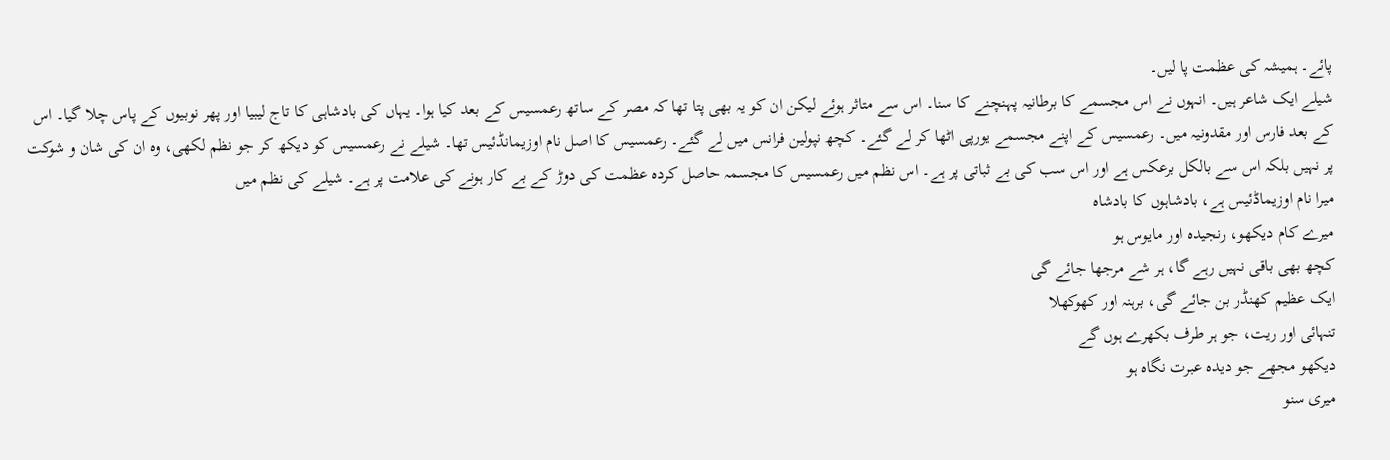پائے۔ ہمیشہ کی عظمت پا لیں۔
شیلے ایک شاعر ہیں۔ انہوں نے اس مجسمے کا برطانیہ پہنچنے کا سنا۔ اس سے متاثر ہوئے لیکن ان کو یہ بھی پتا تھا کہ مصر کے ساتھ رعمسیس کے بعد کیا ہوا۔ یہاں کی بادشاہی کا تاج لیبیا اور پھر نوبیوں کے پاس چلا گیا۔ اس کے بعد فارس اور مقدونیہ میں۔ رعمسیس کے اپنے مجسمے یورپی اٹھا کر لے گئے۔ کچھ نپولین فرانس میں لے گئے۔ رعمسیس کا اصل نام اوزیمانڈئیس تھا۔ شیلے نے رعمسیس کو دیکھ کر جو نظم لکھی، وہ ان کی شان و شوکت پر نہیں بلکہ اس سے بالکل برعکس ہے اور اس سب کی بے ثباتی پر ہے۔ اس نظم میں رعمسیس کا مجسمہ حاصل کردہ عظمت کی دوڑ کے بے کار ہونے کی علامت پر ہے۔ شیلے کی نظم میں
میرا نام اوزیماڈئیس ہے، بادشاہوں کا بادشاہ
میرے کام دیکھو، رنجیدہ اور مایوس ہو
کچھ بھی باقی نہیں رہے گا، ہر شے مرجھا جائے گی
ایک عظیم کھنڈر بن جائے گی، برہنہ اور کھوکھلا
تنہائی اور ریت، جو ہر طرف بکھرے ہوں گے
دیکھو مجھے جو دیدہ عبرت نگاہ ہو
میری سنو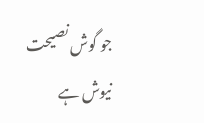جو گوش نصیحت نیوش ہے